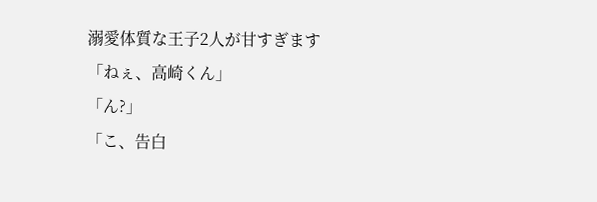溺愛体質な王子2人が甘すぎます
「ねぇ、高崎くん」
「ん?」
「こ、告白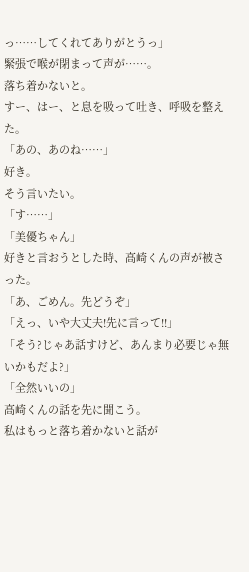っ……してくれてありがとうっ」
緊張で喉が閉まって声が……。
落ち着かないと。
すー、はー、と息を吸って吐き、呼吸を整えた。
「あの、あのね……」
好き。
そう言いたい。
「す……」
「美優ちゃん」
好きと言おうとした時、高崎くんの声が被さった。
「あ、ごめん。先どうぞ」
「えっ、いや大丈夫!先に言って!!」
「そう?じゃあ話すけど、あんまり必要じゃ無いかもだよ?」
「全然いいの」
高崎くんの話を先に聞こう。
私はもっと落ち着かないと話が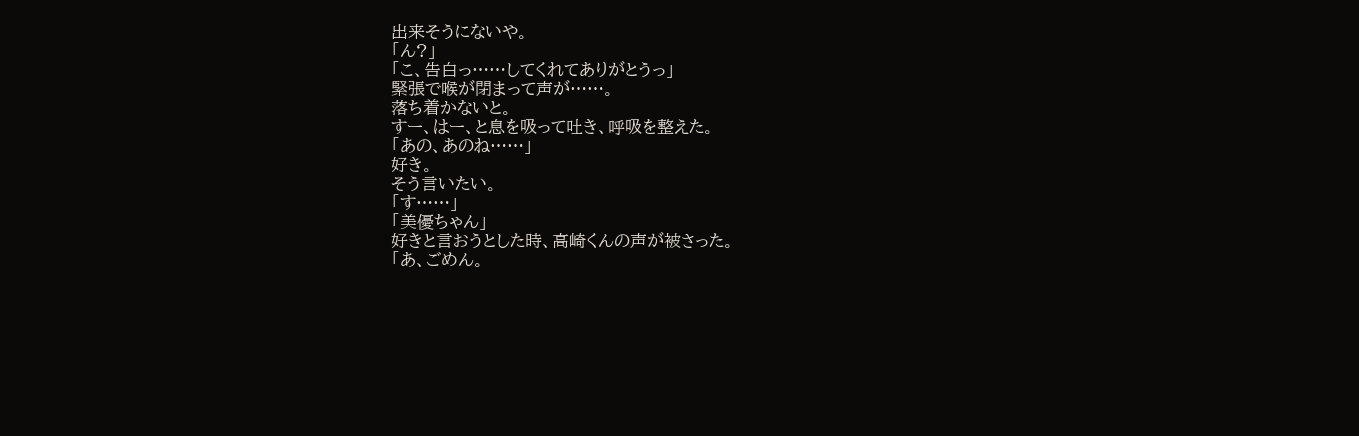出来そうにないや。
「ん?」
「こ、告白っ……してくれてありがとうっ」
緊張で喉が閉まって声が……。
落ち着かないと。
すー、はー、と息を吸って吐き、呼吸を整えた。
「あの、あのね……」
好き。
そう言いたい。
「す……」
「美優ちゃん」
好きと言おうとした時、高崎くんの声が被さった。
「あ、ごめん。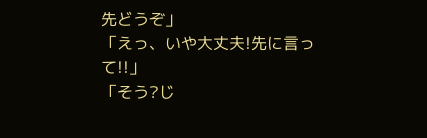先どうぞ」
「えっ、いや大丈夫!先に言って!!」
「そう?じ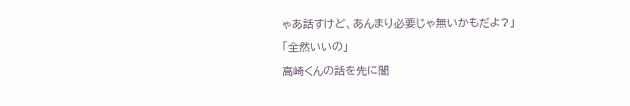ゃあ話すけど、あんまり必要じゃ無いかもだよ?」
「全然いいの」
高崎くんの話を先に聞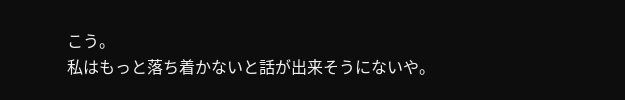こう。
私はもっと落ち着かないと話が出来そうにないや。